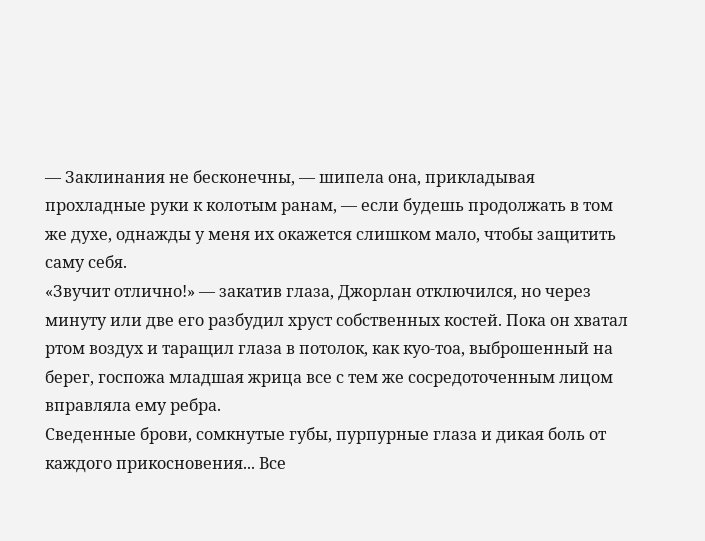— Заклинания не бесконечны, — шипела она, прикладывая прохладные руки к колотым ранам, — если будешь продолжать в том же духе, однажды у меня их окажется слишком мало, чтобы защитить саму себя.
«Звучит отлично!» — закатив глаза, Джорлан отключился, но через минуту или две его разбудил хруст собственных костей. Пока он хватал ртом воздух и таращил глаза в потолок, как куо-тоа, выброшенный на берег, госпожа младшая жрица все с тем же сосредоточенным лицом вправляла ему ребра.
Сведенные брови, сомкнутые губы, пурпурные глаза и дикая боль от каждого прикосновения... Все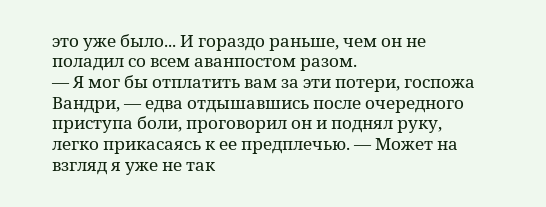это уже было... И гораздо раньше, чем он не поладил со всем аванпостом разом.
— Я мог бы отплатить вам за эти потери, госпожа Вандри, — едва отдышавшись после очередного приступа боли, проговорил он и поднял руку, легко прикасаясь к ее предплечью. — Может на взгляд я уже не так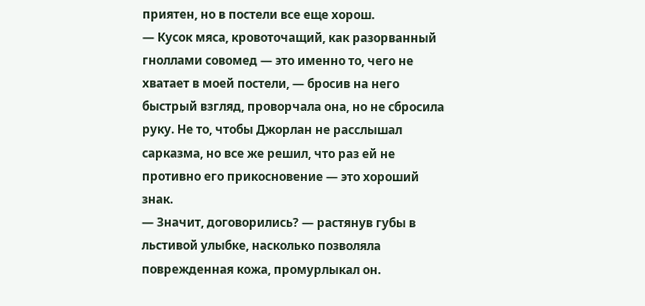приятен, но в постели все еще хорош.
— Кусок мяса, кровоточащий, как разорванный гноллами совомед — это именно то, чего не хватает в моей постели, — бросив на него быстрый взгляд, проворчала она, но не сбросила руку. Не то, чтобы Джорлан не расслышал сарказма, но все же решил, что раз ей не противно его прикосновение — это хороший знак.
— Значит, договорились? — растянув губы в льстивой улыбке, насколько позволяла поврежденная кожа, промурлыкал он.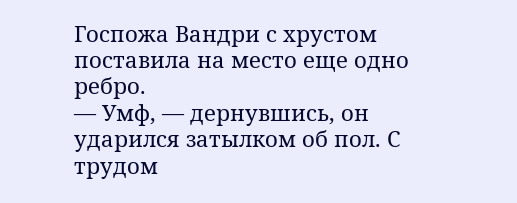Госпожа Вандри с хрустом поставила на место еще одно ребро.
— Умф, — дернувшись, он ударился затылком об пол. С трудом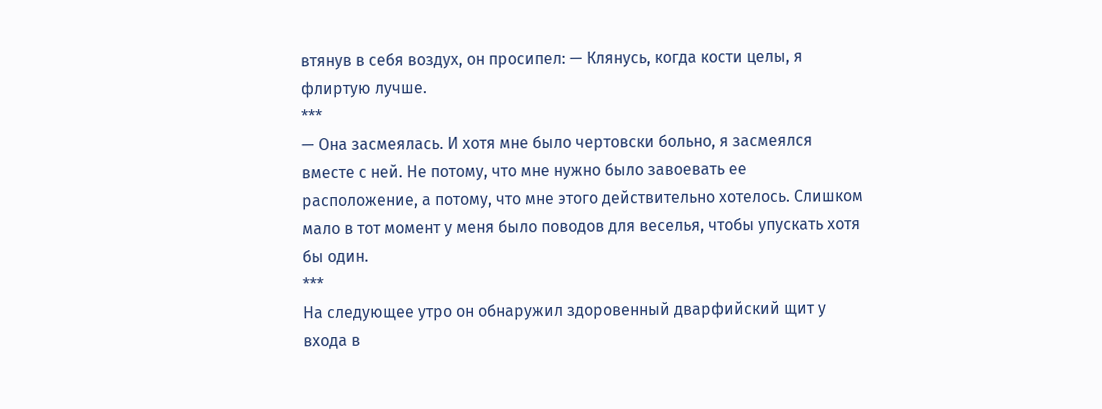втянув в себя воздух, он просипел: — Клянусь, когда кости целы, я флиртую лучше.
***
— Она засмеялась. И хотя мне было чертовски больно, я засмеялся вместе с ней. Не потому, что мне нужно было завоевать ее расположение, а потому, что мне этого действительно хотелось. Слишком мало в тот момент у меня было поводов для веселья, чтобы упускать хотя бы один.
***
На следующее утро он обнаружил здоровенный дварфийский щит у входа в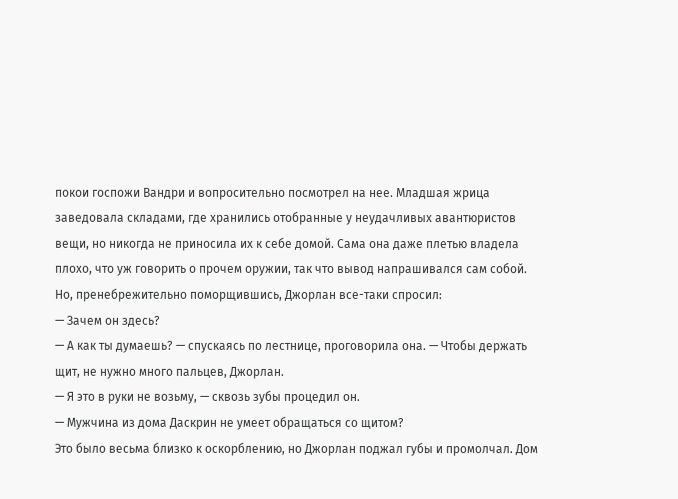покои госпожи Вандри и вопросительно посмотрел на нее. Младшая жрица заведовала складами, где хранились отобранные у неудачливых авантюристов вещи, но никогда не приносила их к себе домой. Сама она даже плетью владела плохо, что уж говорить о прочем оружии, так что вывод напрашивался сам собой. Но, пренебрежительно поморщившись, Джорлан все-таки спросил:
— Зачем он здесь?
— А как ты думаешь? — спускаясь по лестнице, проговорила она. — Чтобы держать щит, не нужно много пальцев, Джорлан.
— Я это в руки не возьму, — сквозь зубы процедил он.
— Мужчина из дома Даскрин не умеет обращаться со щитом?
Это было весьма близко к оскорблению, но Джорлан поджал губы и промолчал. Дом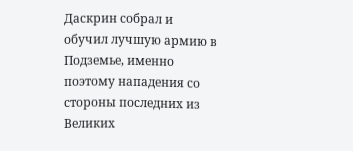Даскрин собрал и обучил лучшую армию в Подземье, именно поэтому нападения со стороны последних из Великих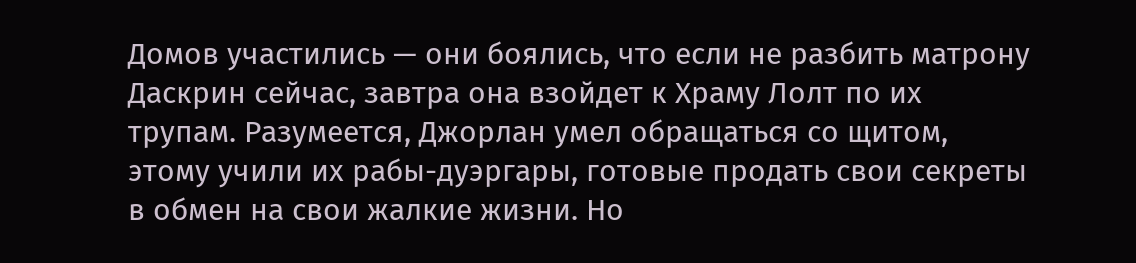Домов участились — они боялись, что если не разбить матрону Даскрин сейчас, завтра она взойдет к Храму Лолт по их трупам. Разумеется, Джорлан умел обращаться со щитом, этому учили их рабы-дуэргары, готовые продать свои секреты в обмен на свои жалкие жизни. Но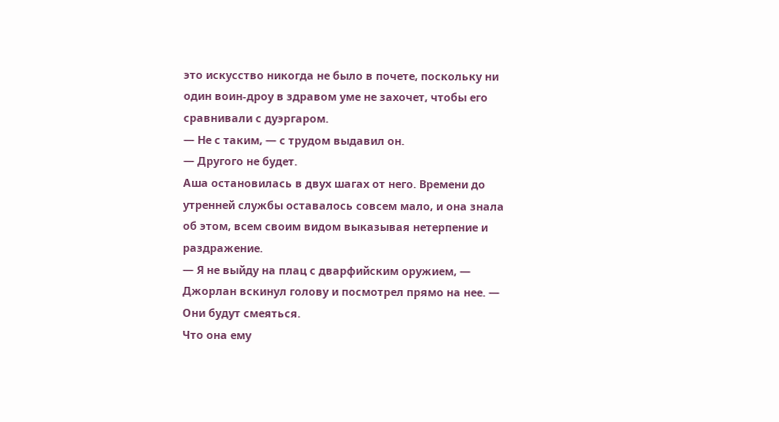это искусство никогда не было в почете, поскольку ни один воин-дроу в здравом уме не захочет, чтобы его сравнивали с дуэргаром.
— Не с таким, — с трудом выдавил он.
— Другого не будет.
Аша остановилась в двух шагах от него. Времени до утренней службы оставалось совсем мало, и она знала об этом, всем своим видом выказывая нетерпение и раздражение.
— Я не выйду на плац с дварфийским оружием, — Джорлан вскинул голову и посмотрел прямо на нее. — Они будут смеяться.
Что она ему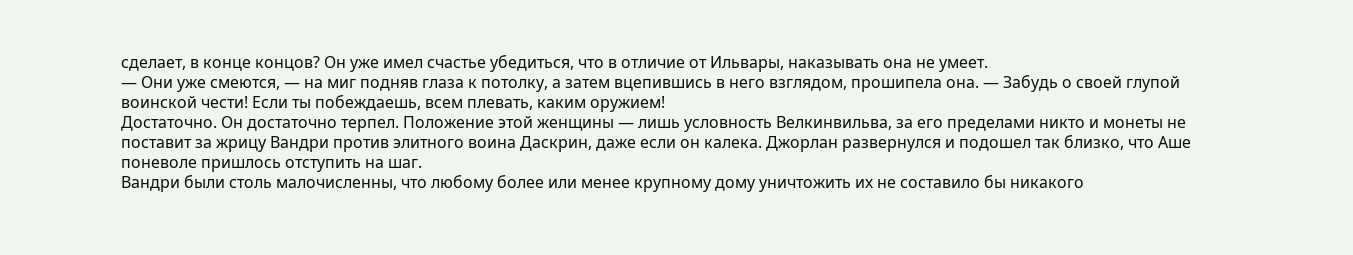сделает, в конце концов? Он уже имел счастье убедиться, что в отличие от Ильвары, наказывать она не умеет.
— Они уже смеются, — на миг подняв глаза к потолку, а затем вцепившись в него взглядом, прошипела она. — Забудь о своей глупой воинской чести! Если ты побеждаешь, всем плевать, каким оружием!
Достаточно. Он достаточно терпел. Положение этой женщины — лишь условность Велкинвильва, за его пределами никто и монеты не поставит за жрицу Вандри против элитного воина Даскрин, даже если он калека. Джорлан развернулся и подошел так близко, что Аше поневоле пришлось отступить на шаг.
Вандри были столь малочисленны, что любому более или менее крупному дому уничтожить их не составило бы никакого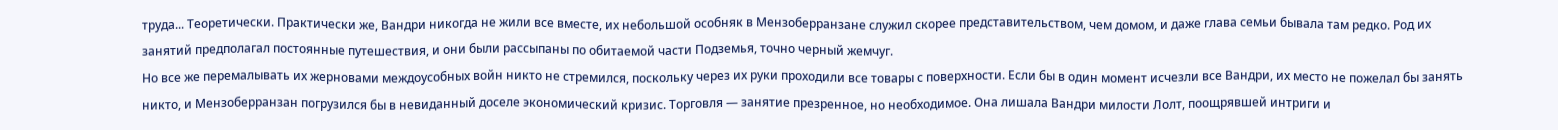труда... Теоретически. Практически же, Вандри никогда не жили все вместе, их небольшой особняк в Мензоберранзане служил скорее представительством, чем домом, и даже глава семьи бывала там редко. Род их занятий предполагал постоянные путешествия, и они были рассыпаны по обитаемой части Подземья, точно черный жемчуг.
Но все же перемалывать их жерновами междоусобных войн никто не стремился, поскольку через их руки проходили все товары с поверхности. Если бы в один момент исчезли все Вандри, их место не пожелал бы занять никто, и Мензоберранзан погрузился бы в невиданный доселе экономический кризис. Торговля — занятие презренное, но необходимое. Она лишала Вандри милости Лолт, поощрявшей интриги и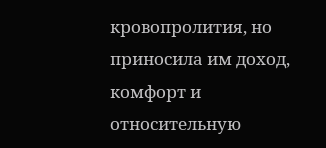кровопролития, но приносила им доход, комфорт и относительную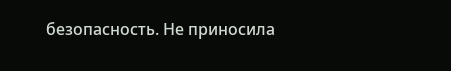безопасность. Не приносила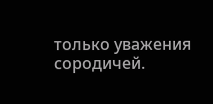только уважения сородичей.